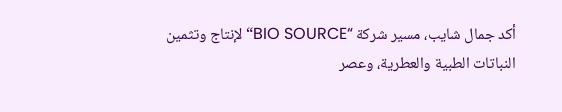أكد جمال شايب، مسير شركة “BIO SOURCE“لإنتاج وتثمين النباتات الطبية والعطرية، وعصر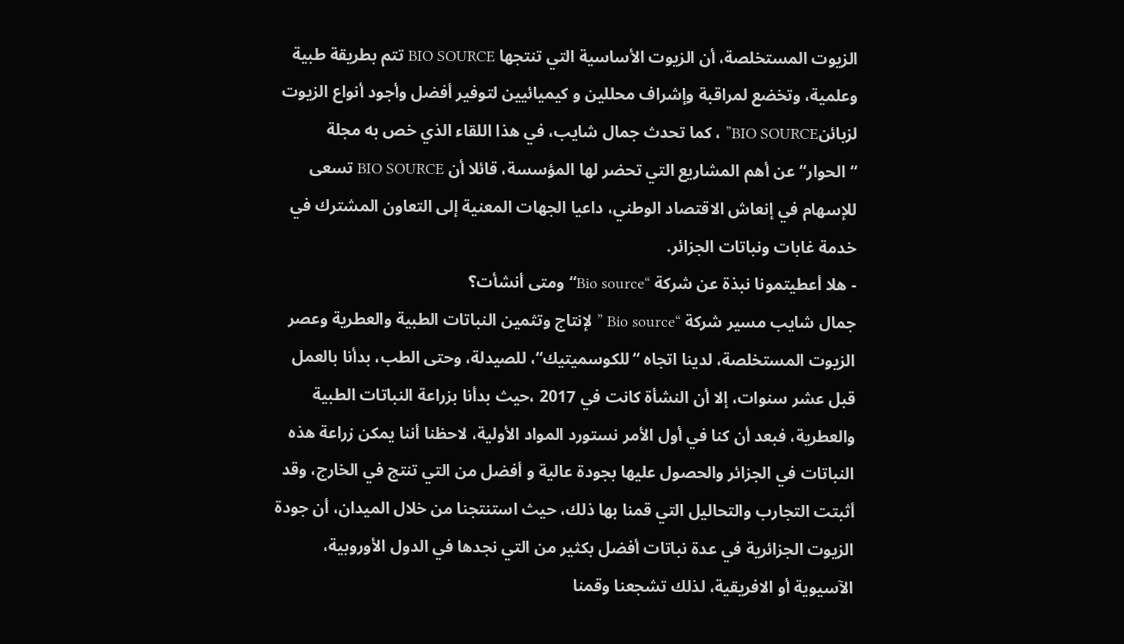الزيوت المستخلصة، أن الزيوت الأساسية التي تنتجها BIO SOURCE تتم بطريقة طبية وعلمية، وتخضع لمراقبة وإشراف محللين و كيميائيين لتوفير أفضل وأجود أنواع الزيوت لزبائنBIO SOURCE” ، كما تحدث جمال شايب، في هذا اللقاء الذي خص به مجلة “الحوار“ عن أهم المشاريع التي تحضر لها المؤسسة، قائلا أن BIO SOURCE تسعى للإسهام في إنعاش الاقتصاد الوطني، داعيا الجهات المعنية إلى التعاون المشترك في خدمة غابات ونباتات الجزائر.
- هلا أعطيتمونا نبذة عن شركة “Bio source“ومتى أنشأت؟
جمال شايب مسير شركة “Bio source ” لإنتاج وتثمين النباتات الطبية والعطرية وعصر الزيوت المستخلصة، لدينا اتجاه “للكوسميتيك“، للصيدلة، وحتى الطب، بدأنا بالعمل قبل عشر سنوات، إلا أن النشأة كانت في 2017 ،حيث بدأنا بزراعة النباتات الطبية والعطرية، فبعد أن كنا في أول الأمر نستورد المواد الأولية، لاحظنا أننا يمكن زراعة هذه النباتات في الجزائر والحصول عليها بجودة عالية و أفضل من التي تنتج في الخارج، وقد أثبتت التجارب والتحاليل التي قمنا بها ذلك، حيث استنتجنا من خلال الميدان، أن جودة الزيوت الجزائرية في عدة نباتات أفضل بكثير من التي نجدها في الدول الأوروبية، الآسيوية أو الافريقية، لذلك تشجعنا وقمنا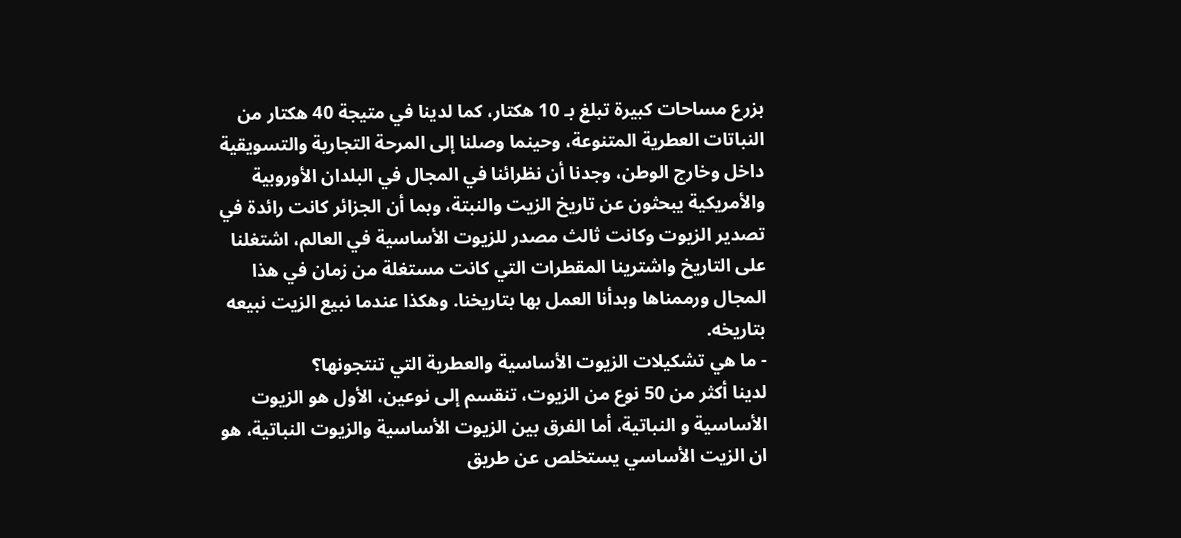بزرع مساحات كبيرة تبلغ بـ 10 هكتار، كما لدينا في متيجة 40 هكتار من النباتات العطرية المتنوعة، وحينما وصلنا إلى المرحة التجارية والتسويقية داخل وخارج الوطن، وجدنا أن نظرائنا في المجال في البلدان الأوروبية والأمريكية يبحثون عن تاريخ الزيت والنبتة، وبما أن الجزائر كانت رائدة في تصدير الزيوت وكانت ثالث مصدر للزيوت الأساسية في العالم، اشتغلنا على التاريخ واشترينا المقطرات التي كانت مستغلة من زمان في هذا المجال ورممناها وبدأنا العمل بها بتاريخنا. وهكذا عندما نبيع الزيت نبيعه بتاريخه.
- ما هي تشكيلات الزيوت الأساسية والعطرية التي تنتجونها؟
لدينا أكثر من 50 نوع من الزيوت، تنقسم إلى نوعين، الأول هو الزيوت الأساسية و النباتية، أما الفرق بين الزيوت الأساسية والزيوت النباتية، هو ان الزيت الأساسي يستخلص عن طريق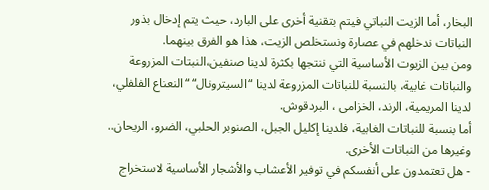البخار، أما الزيت النباتي فيتم بتقنية أخرى على البارد، حيث يتم إدخال بذور النباتات ندخلهم في عصارة ونستخلص الزيت، هذا هو الفرق بينهما.
ومن بين الزيوت الأساسية التي ننتجها بكثرة لدينا صنفين،النبتات المزروعة والنباتات غابية، بالنسبة للنباتات المزروعة لدينا “السيترونال“ “النعناع الفلفلي، لدينا المريمية، الرند، الخزامى ، البردقوش.
أما بنسبة للنباتات الغابية، فلدينا إكليل الجبل، الصنوبر الحلبي، الضرو، الريحان.. وغيرها من النباتات الأخرى.
- هل تعتمدون على أنفسكم في توفير الأعشاب والأشجار الأساسية لاستخراج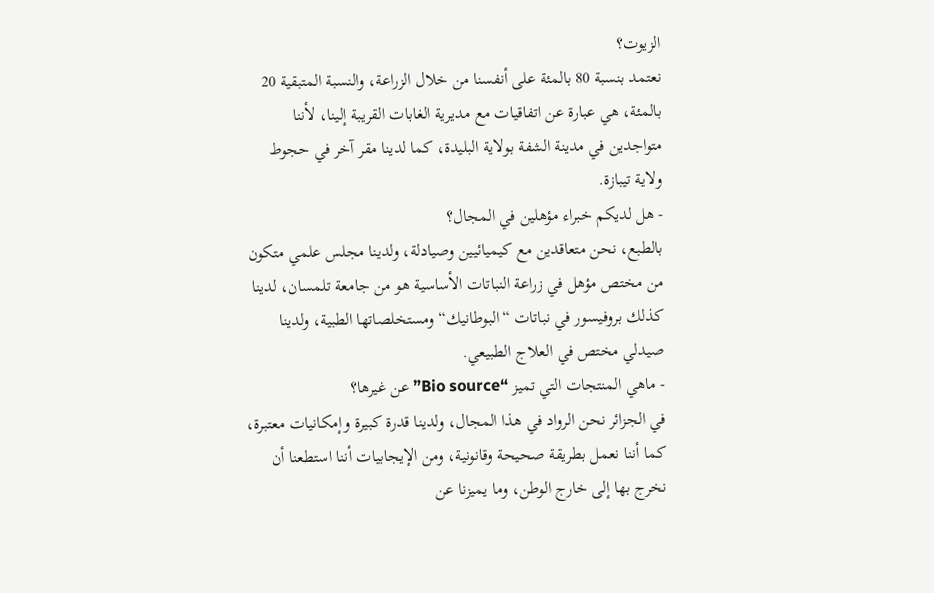الزيوت؟
نعتمد بنسبة 80 بالمئة على أنفسنا من خلال الزراعة، والنسبة المتبقية 20 بالمئة، هي عبارة عن اتفاقيات مع مديرية الغابات القريبة إلينا، لأننا متواجدين في مدينة الشفة بولاية البليدة، كما لدينا مقر آخر في حجوط ولاية تيبازة.
- هل لديكم خبراء مؤهلين في المجال؟
بالطبع، نحن متعاقدين مع كيميائيين وصيادلة، ولدينا مجلس علمي متكون من مختص مؤهل في زراعة النباتات الأساسية هو من جامعة تلمسان، لدينا كذلك بروفيسور في نباتات “البوطانيك“ ومستخلصاتها الطبية، ولدينا صيدلي مختص في العلاج الطبيعي.
- ماهي المنتجات التي تميز “Bio source” عن غيرها؟
في الجزائر نحن الرواد في هذا المجال، ولدينا قدرة كبيرة وإمكانيات معتبرة، كما أننا نعمل بطريقة صحيحة وقانونية، ومن الإيجابيات أننا استطعنا أن نخرج بها إلى خارج الوطن، وما يميزنا عن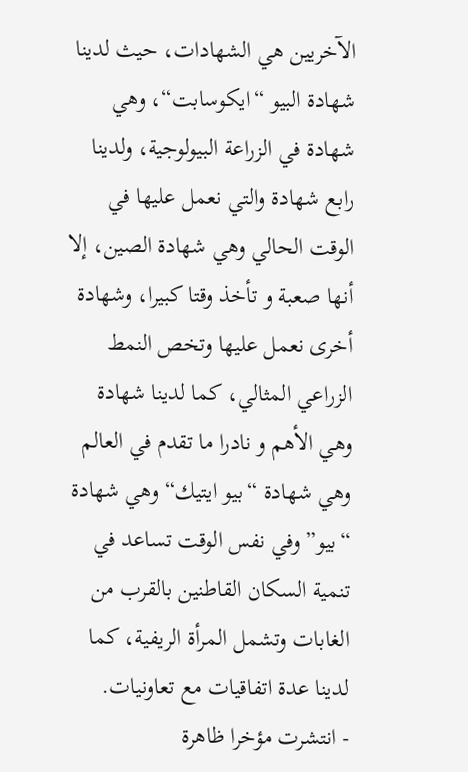الآخريين هي الشهادات، حيث لدينا شهادة البيو “ايكوسابت“، وهي شهادة في الزراعة البيولوجية، ولدينا رابع شهادة والتي نعمل عليها في الوقت الحالي وهي شهادة الصين، إلا أنها صعبة و تأخذ وقتا كبيرا، وشهادة أخرى نعمل عليها وتخص النمط الزراعي المثالي، كما لدينا شهادة وهي الأهم و نادرا ما تقدم في العالم وهي شهادة “بيو ايتيك“ وهي شهادة “بيو” وفي نفس الوقت تساعد في تنمية السكان القاطنين بالقرب من الغابات وتشمل المرأة الريفية، كما لدينا عدة اتفاقيات مع تعاونيات.
- انتشرت مؤخرا ظاهرة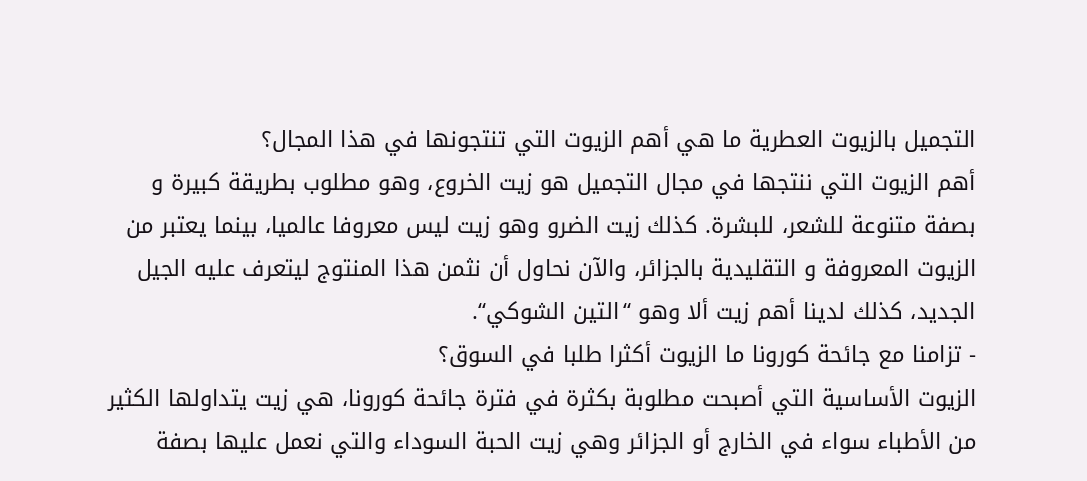التجميل بالزيوت العطرية ما هي أهم الزيوت التي تنتجونها في هذا المجال؟
أهم الزيوت التي ننتجها في مجال التجميل هو زيت الخروع، وهو مطلوب بطريقة كبيرة و بصفة متنوعة للشعر، للبشرة. كذلك زيت الضرو وهو زيت ليس معروفا عالميا، بينما يعتبر من الزيوت المعروفة و التقليدية بالجزائر، والآن نحاول أن نثمن هذا المنتوج ليتعرف عليه الجيل الجديد، كذلك لدينا أهم زيت ألا وهو “التين الشوكي“.
- تزامنا مع جائحة كورونا ما الزيوت أكثرا طلبا في السوق؟
الزيوت الأساسية التي أصبحت مطلوبة بكثرة في فترة جائحة كورونا، هي زيت يتداولها الكثير من الأطباء سواء في الخارج أو الجزائر وهي زيت الحبة السوداء والتي نعمل عليها بصفة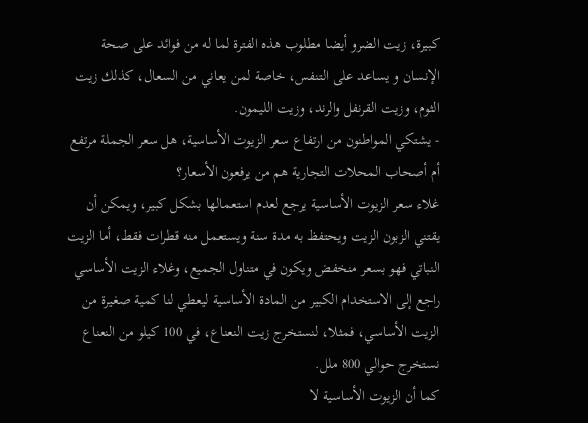كبيرة، زيت الضرو أيضا مطلوب هذه الفترة لما له من فوائد على صحة الإنسان و يساعد على التنفس، خاصة لمن يعاني من السعال، كذلك زيت الثوم، وزيت القرنفل والرند، وزيت الليمون.
- يشتكي المواطنون من ارتفاع سعر الزيوت الأساسية، هل سعر الجملة مرتفع أم أصحاب المحلات التجارية هم من يرفعون الأسعار؟
غلاء سعر الزيوت الأساسية يرجع لعدم استعمالها بشكل كبير، ويمكن أن يقتني الزبون الزيت ويحتفظ به مدة سنة ويستعمل منه قطرات فقط، أما الزيت النباتي فهو بسعر منخفض ويكون في متناول الجميع، وغلاء الزيت الأساسي راجع إلى الاستخدام الكبير من المادة الأساسية ليعطي لنا كمية صغيرة من الزيت الأساسي، فمثلا، لنستخرج زيت النعناع، في 100 كيلو من النعناع نستخرج حوالي 800 ملل.
كما أن الزيوت الأساسية لا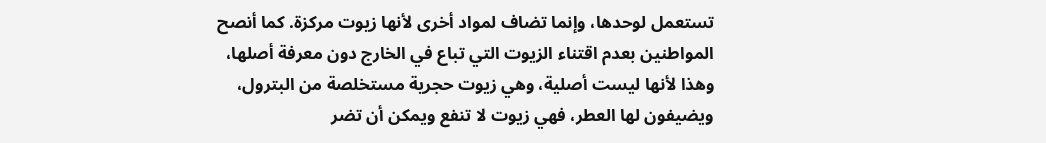تستعمل لوحدها، وإنما تضاف لمواد أخرى لأنها زيوت مركزة. كما أنصح المواطنين بعدم اقتناء الزيوت التي تباع في الخارج دون معرفة أصلها، وهذا لأنها ليست أصلية، وهي زيوت حجرية مستخلصة من البترول، ويضيفون لها العطر، فهي زيوت لا تنفع ويمكن أن تضر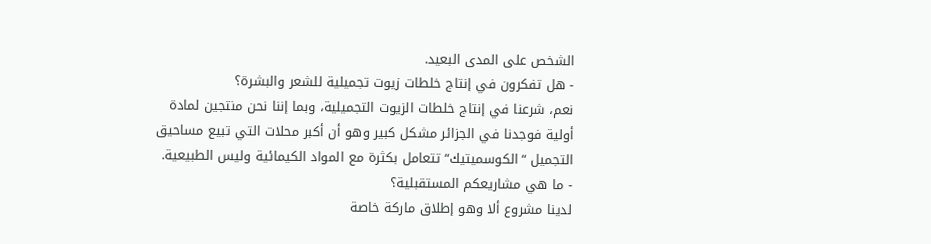الشخص على المدى البعيد.
- هل تفكرون في إنتاج خلطات زيوت تجميلية للشعر والبشرة؟
نعم، شرعنا في إنتاج خلطات الزيوت التجميلية، وبما إننا نحن منتجين لمادة أولية فوجدنا في الجزائر مشكل كبير وهو أن أكبر محلات التي تبيع مساحيق التجميل “الكوسميتيك“ تتعامل بكثرة مع المواد الكيمائية وليس الطبيعية.
- ما هي مشاريعكم المستقبلية؟
لدينا مشروع ألا وهو إطلاق ماركة خاصة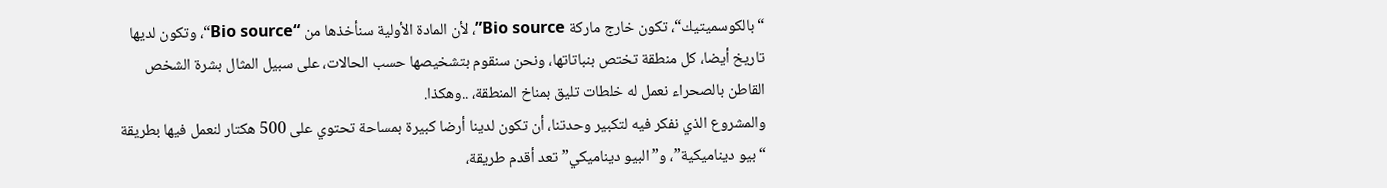“بالكوسميتيك“، تكون خارج ماركة Bio source”، لأن المادة الأولية سنأخذها من “Bio source“، وتكون لديها تاريخ أيضا، كل منطقة تختص بنباتاتها، ونحن سنقوم بتشخيصها حسب الحالات، على سبيل المثال بشرة الشخص القاطن بالصحراء نعمل له خلطات تليق بمناخ المنطقة، ..وهكذا.
والمشروع الذي نفكر فيه لتكبير وحدتنا، أن تكون لدينا أرضا كبيرة بمساحة تحتوي على 500 هكتار لنعمل فيها بطريقة “بيو ديناميكية”، و”البيو ديناميكي” تعد أقدم طريقة،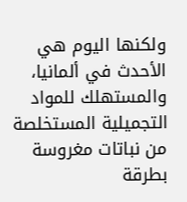ولكنها اليوم هي الأحدث في ألمانيا، والمستهلك للمواد التجميلية المستخلصة من نباتات مغروسة بطرقة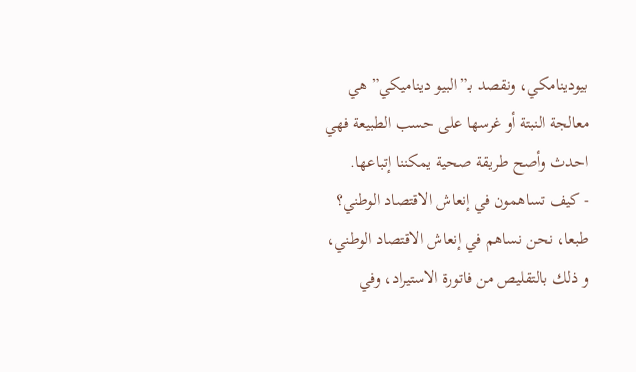بيودينامكي، ونقصد بـ”البيو ديناميكي” هي معالجة النبتة أو غرسها على حسب الطبيعة فهي احدث وأصح طريقة صحية يمكننا إتباعها.
- كيف تساهمون في إنعاش الاقتصاد الوطني؟
طبعا، نحن نساهم في إنعاش الاقتصاد الوطني، و ذلك بالتقليص من فاتورة الاستيراد، وفي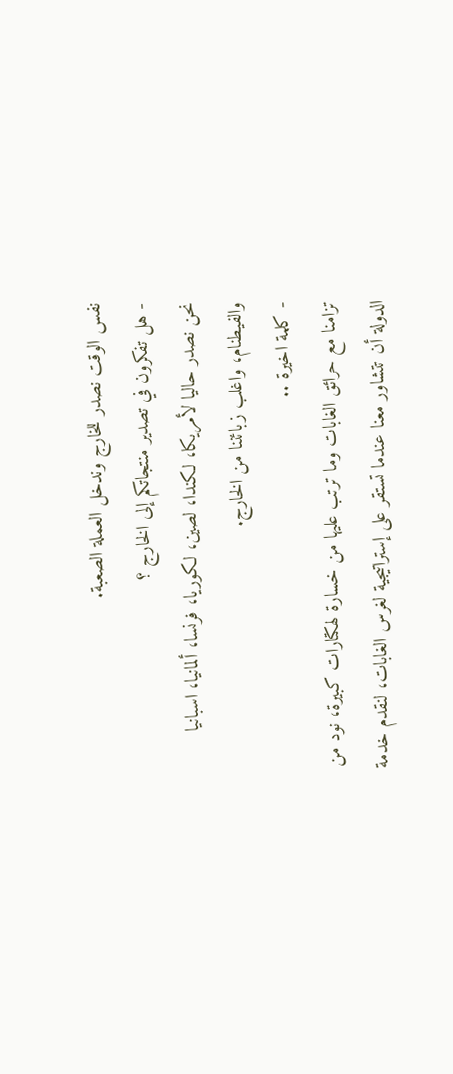نفس الوقت نصدر للخارج وندخل العملة الصعبة.
- هل تفكرون في تصدير منتجاتكم إلى الخارج ؟
نحن نصدر حاليا لأمريكا، لكندا، لصين، لكوريا، فرنسا، ألمانيا، اسبانيا والفيطنام، واغلب زبائننا من الخارج.
- كلمة اخيرة ..
تزامنا مع حرائق الغابات وما ترتب عليها من خسارة لهكتارات كبيرة، نود من الدولة أن تتشاور معنا عندما تستقر على إستراتيجية لغرس الغابات، لنقدم خدمة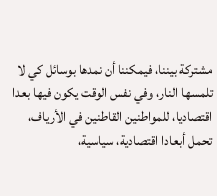مشتركة بيننا، فيمكننا أن نمدها بوسائل كي لا تلمسها النار، وفي نفس الوقت يكون فيها بعدا اقتصاديا، للمواطنين القاطنين في الأرياف، تحمل أبعادا اقتصادية، سياسية،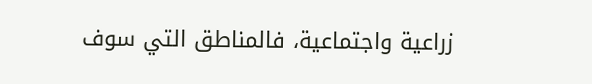زراعية واجتماعية، فالمناطق التي سوف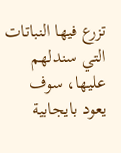تزرع فيها النباتات التي سندلهم عليها، سوف يعود بايجابية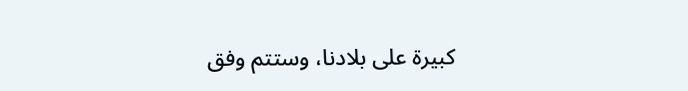كبيرة على بلادنا، وستتم وفق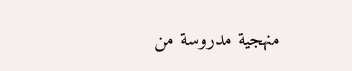منهجية مدروسة من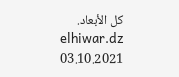كل الأبعاد.
elhiwar.dz 03.10.2021